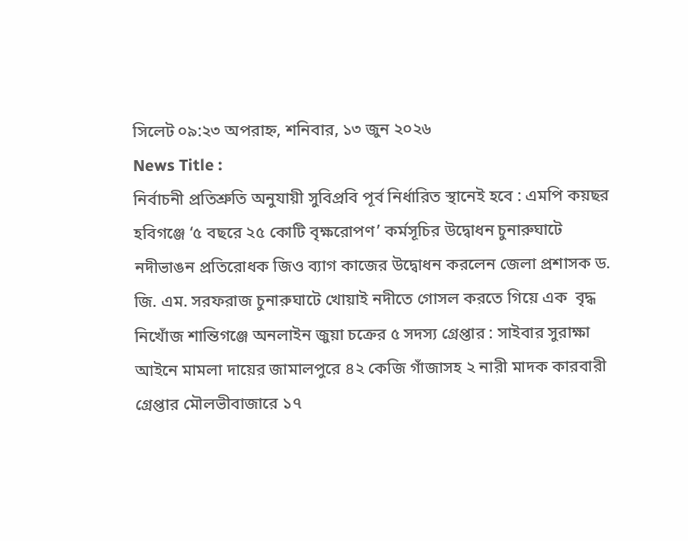সিলেট ০৯:২৩ অপরাহ্ন, শনিবার, ১৩ জুন ২০২৬
News Title :
নির্বাচনী প্রতিশ্রুতি অনুযায়ী সুবিপ্রবি পূর্ব নির্ধারিত স্থানেই হবে : এমপি কয়ছর হবিগঞ্জে ‘৫ বছরে ২৫ কোটি বৃক্ষরোপণ’ কর্মসূচির উদ্বোধন চুনারুঘাটে নদীভাঙন প্রতিরোধক জিও ব্যাগ কাজের উদ্বোধন করলেন জেলা প্রশাসক ড. জি. এম. সরফরাজ চুনারুঘাটে খোয়াই নদীতে গোসল করতে গিয়ে এক  বৃদ্ধ নিখোঁজ শান্তিগঞ্জে অনলাইন জুয়া চক্রের ৫ সদস্য গ্রেপ্তার : সাইবার সুরাক্ষা আইনে মামলা দায়ের জামালপুরে ৪২ কেজি গাঁজাসহ ২ নারী মাদক কারবারী গ্রেপ্তার মৌলভীবাজারে ১৭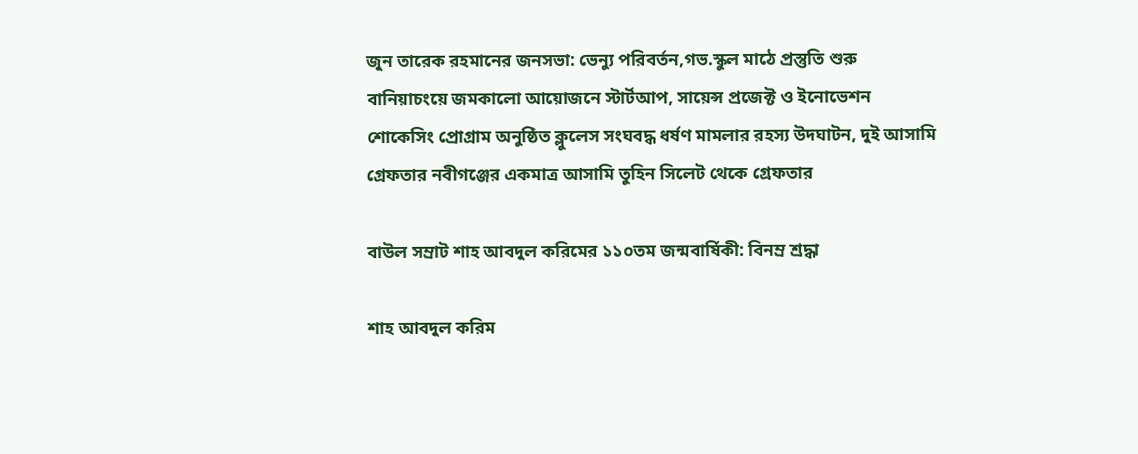জুন তারেক রহমানের জনসভা: ভেন্যু পরিবর্তন,গভ.স্কুল মাঠে প্রস্তুতি শুরু বানিয়াচংয়ে জমকালো আয়োজনে স্টার্টআপ, সায়েন্স প্রজেক্ট ও ইনোভেশন শোকেসিং প্রোগ্রাম অনুষ্ঠিত ক্লুলেস সংঘবদ্ধ ধর্ষণ মামলার রহস্য উদঘাটন, দুই আসামি গ্রেফতার নবীগঞ্জের একমাত্র আসামি তুহিন সিলেট থেকে গ্রেফতার

বাউল সম্রাট শাহ আবদুল করিমের ১১০তম জন্মবার্ষিকী: বিনম্র শ্রদ্ধা

শাহ আবদুল করিম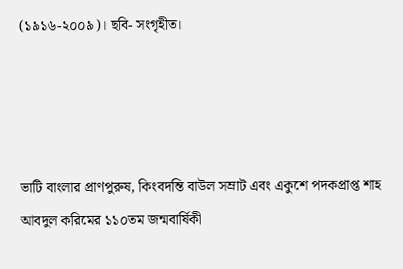(১৯১৬-২০০৯)। ছবি- সংগৃহীত।




ভাটি বাংলার প্রাণপুরুষ, কিংবদন্তি বাউল সম্রাট এবং একুশে পদকপ্রাপ্ত শাহ আবদুল করিমের ১১০তম জন্মবার্ষিকী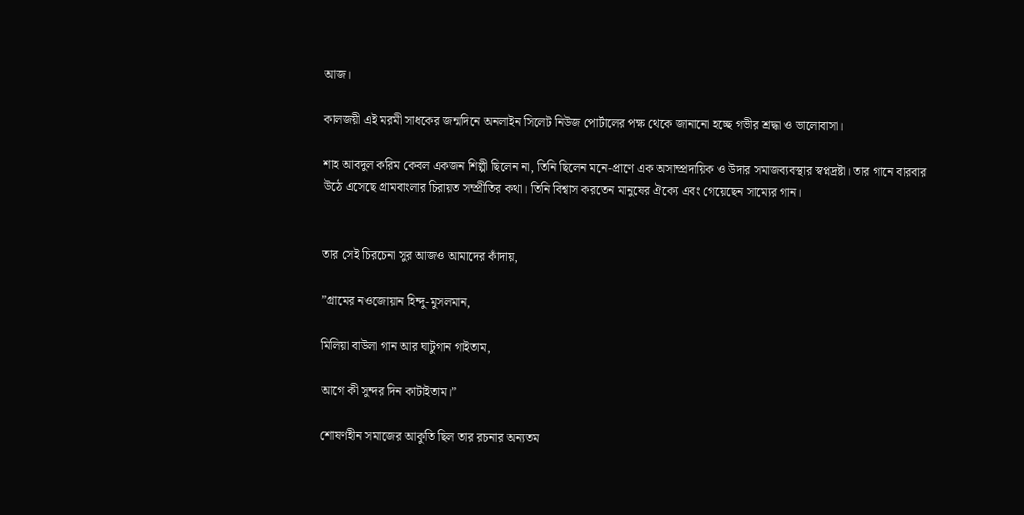আজ।

কালজয়ী এই মরমী সাধকের জন্মদিনে অনলাইন সিলেট নিউজ পোর্টালের পক্ষ থেকে জানানো হচ্ছে গভীর শ্রদ্ধা ও ভালোবাসা।

শাহ আবদুল করিম কেবল একজন শিল্পী ছিলেন না, তিনি ছিলেন মনে-প্রাণে এক অসাম্প্রদায়িক ও উদার সমাজব্যবস্থার স্বপ্নদ্রষ্টা। তার গানে বারবার উঠে এসেছে গ্রামবাংলার চিরায়ত সম্প্রীতির কথা। তিনি বিশ্বাস করতেন মানুষের ঐক্যে এবং গেয়েছেন সাম্যের গান।


তার সেই চিরচেনা সুর আজও আমাদের কাঁদায়,

”গ্রামের নওজোয়ান হিন্দু-মুসলমান,

মিলিয়া বাউলা গান আর ঘাটুগান গাইতাম,

আগে কী সুন্দর দিন কাটাইতাম।”

শোষণহীন সমাজের আকুতি ছিল তার রচনার অন্যতম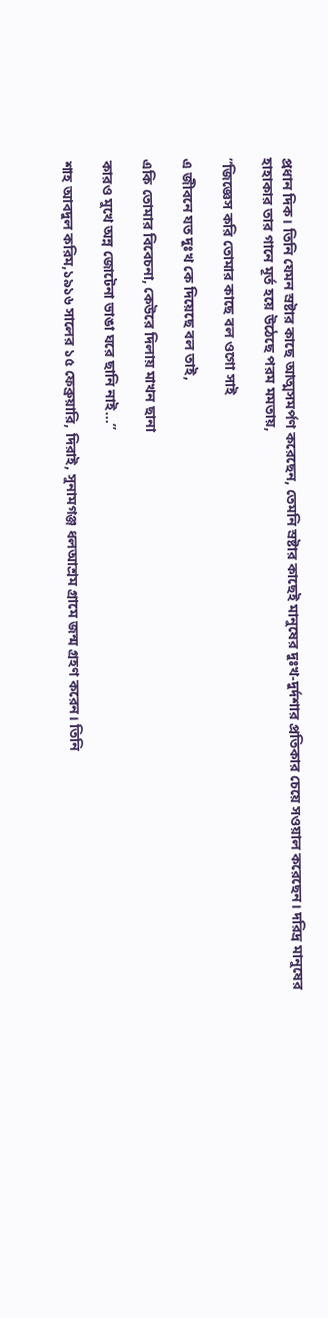প্রধান দিক। তিনি যেমন স্রষ্টার কাছে আত্মসমর্পণ করেছেন, তেমনি স্রষ্টার কাছেই মানুষের দুঃখ-দুর্দশার প্রতিকার চেয়ে সওয়াল করেছেন। দরিদ্র মানুষের হাহাকার তার গানে মূর্ত হয়ে উঠেছে পরম মমতায়,

”জিজ্ঞেস করি তোমার কাছে বল ওগো সাই

এ জীবনে যত দুঃখ কে দিয়েছে বল তাই,

একি তোমার বিবেচনা, কেউরে দিলায় মাখন ছানা

কারও মুখে অন্ন জোটেনা ভাঙা ঘরে ছানি নাই…”

শাহ আবদুল করিম,১৯১৬ সালের ১৫ ফেব্রুয়ারি, দিরাই, সুনামগঞ্জ ধলআশ্রম গ্রামে জন্ম গ্রহণ করেন। তিনি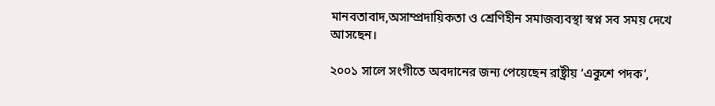মানবতাবাদ,অসাম্প্রদায়িকতা ও শ্রেণিহীন সমাজব্যবস্থা স্বপ্ন সব সময় দেখে আসছেন।

২০০১ সালে সংগীতে অবদানের জন্য পেয়েছেন রাষ্ট্রীয় ‘একুশে পদক’,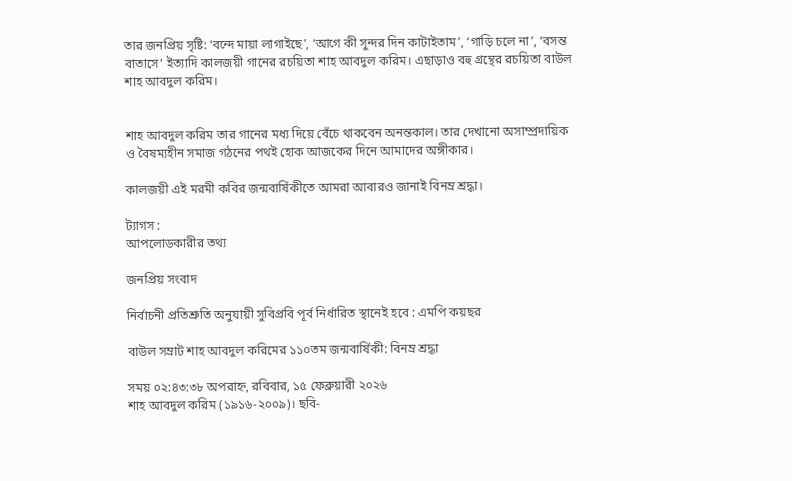তার জনপ্রিয় সৃষ্টি: ‘বন্দে মায়া লাগাইছে’, ‘আগে কী সুন্দর দিন কাটাইতাম’, ‘গাড়ি চলে না’, ‘বসন্ত বাতাসে’ ইত্যাদি কালজয়ী গানের রচয়িতা শাহ আবদুল করিম। এছাড়াও বহু গ্রন্থের রচয়িতা বাউল শাহ আবদুল করিম।


শাহ আবদুল করিম তার গানের মধ্য দিয়ে বেঁচে থাকবেন অনন্তকাল। তার দেখানো অসাম্প্রদায়িক ও বৈষম্যহীন সমাজ গঠনের পথই হোক আজকের দিনে আমাদের অঙ্গীকার।

কালজয়ী এই মরমী কবির জন্মবার্ষিকীতে আমরা আবারও জানাই বিনম্র শ্রদ্ধা।

ট্যাগস :
আপলোডকারীর তথ্য

জনপ্রিয় সংবাদ

নির্বাচনী প্রতিশ্রুতি অনুযায়ী সুবিপ্রবি পূর্ব নির্ধারিত স্থানেই হবে : এমপি কয়ছর

বাউল সম্রাট শাহ আবদুল করিমের ১১০তম জন্মবার্ষিকী: বিনম্র শ্রদ্ধা

সময় ০২:৪৩:৩৮ অপরাহ্ন, রবিবার, ১৫ ফেব্রুয়ারী ২০২৬
শাহ আবদুল করিম (১৯১৬-২০০৯)। ছবি-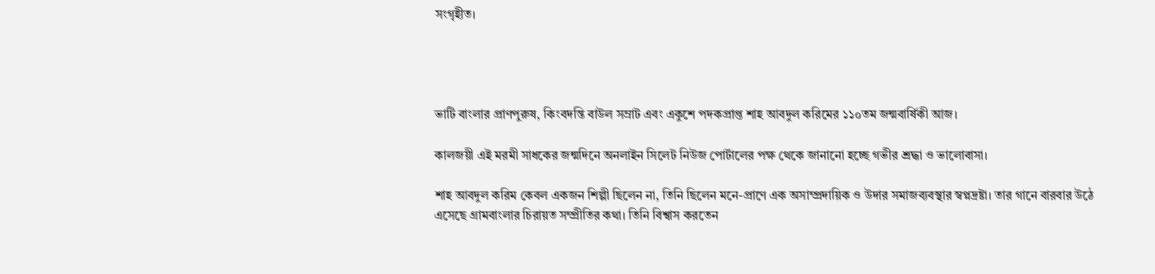সংগৃহীত।




ভাটি বাংলার প্রাণপুরুষ, কিংবদন্তি বাউল সম্রাট এবং একুশে পদকপ্রাপ্ত শাহ আবদুল করিমের ১১০তম জন্মবার্ষিকী আজ।

কালজয়ী এই মরমী সাধকের জন্মদিনে অনলাইন সিলেট নিউজ পোর্টালের পক্ষ থেকে জানানো হচ্ছে গভীর শ্রদ্ধা ও ভালোবাসা।

শাহ আবদুল করিম কেবল একজন শিল্পী ছিলেন না, তিনি ছিলেন মনে-প্রাণে এক অসাম্প্রদায়িক ও উদার সমাজব্যবস্থার স্বপ্নদ্রষ্টা। তার গানে বারবার উঠে এসেছে গ্রামবাংলার চিরায়ত সম্প্রীতির কথা। তিনি বিশ্বাস করতেন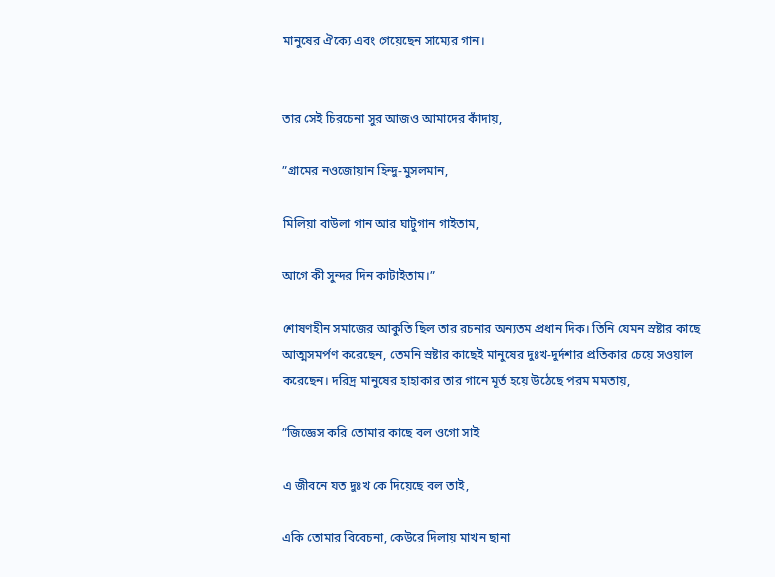মানুষের ঐক্যে এবং গেয়েছেন সাম্যের গান।


তার সেই চিরচেনা সুর আজও আমাদের কাঁদায়,

”গ্রামের নওজোয়ান হিন্দু-মুসলমান,

মিলিয়া বাউলা গান আর ঘাটুগান গাইতাম,

আগে কী সুন্দর দিন কাটাইতাম।”

শোষণহীন সমাজের আকুতি ছিল তার রচনার অন্যতম প্রধান দিক। তিনি যেমন স্রষ্টার কাছে আত্মসমর্পণ করেছেন, তেমনি স্রষ্টার কাছেই মানুষের দুঃখ-দুর্দশার প্রতিকার চেয়ে সওয়াল করেছেন। দরিদ্র মানুষের হাহাকার তার গানে মূর্ত হয়ে উঠেছে পরম মমতায়,

”জিজ্ঞেস করি তোমার কাছে বল ওগো সাই

এ জীবনে যত দুঃখ কে দিয়েছে বল তাই,

একি তোমার বিবেচনা, কেউরে দিলায় মাখন ছানা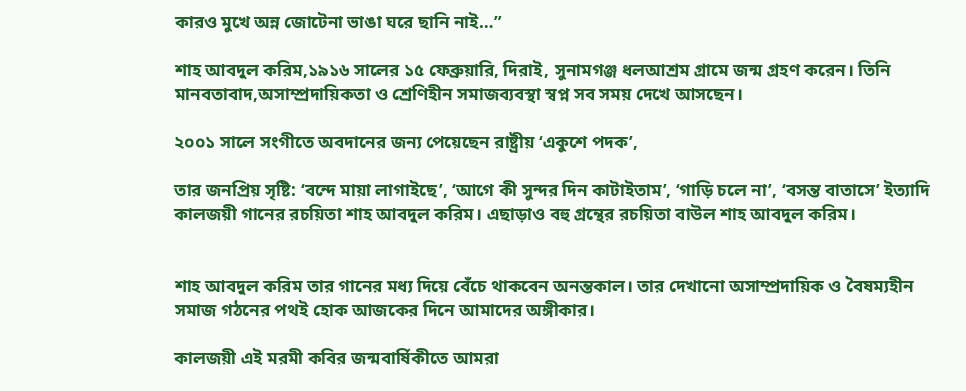কারও মুখে অন্ন জোটেনা ভাঙা ঘরে ছানি নাই…”

শাহ আবদুল করিম,১৯১৬ সালের ১৫ ফেব্রুয়ারি, দিরাই, সুনামগঞ্জ ধলআশ্রম গ্রামে জন্ম গ্রহণ করেন। তিনি মানবতাবাদ,অসাম্প্রদায়িকতা ও শ্রেণিহীন সমাজব্যবস্থা স্বপ্ন সব সময় দেখে আসছেন।

২০০১ সালে সংগীতে অবদানের জন্য পেয়েছেন রাষ্ট্রীয় ‘একুশে পদক’,

তার জনপ্রিয় সৃষ্টি: ‘বন্দে মায়া লাগাইছে’, ‘আগে কী সুন্দর দিন কাটাইতাম’, ‘গাড়ি চলে না’, ‘বসন্ত বাতাসে’ ইত্যাদি কালজয়ী গানের রচয়িতা শাহ আবদুল করিম। এছাড়াও বহু গ্রন্থের রচয়িতা বাউল শাহ আবদুল করিম।


শাহ আবদুল করিম তার গানের মধ্য দিয়ে বেঁচে থাকবেন অনন্তকাল। তার দেখানো অসাম্প্রদায়িক ও বৈষম্যহীন সমাজ গঠনের পথই হোক আজকের দিনে আমাদের অঙ্গীকার।

কালজয়ী এই মরমী কবির জন্মবার্ষিকীতে আমরা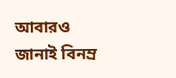আবারও জানাই বিনম্র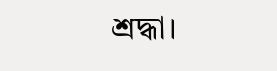শ্রদ্ধা।